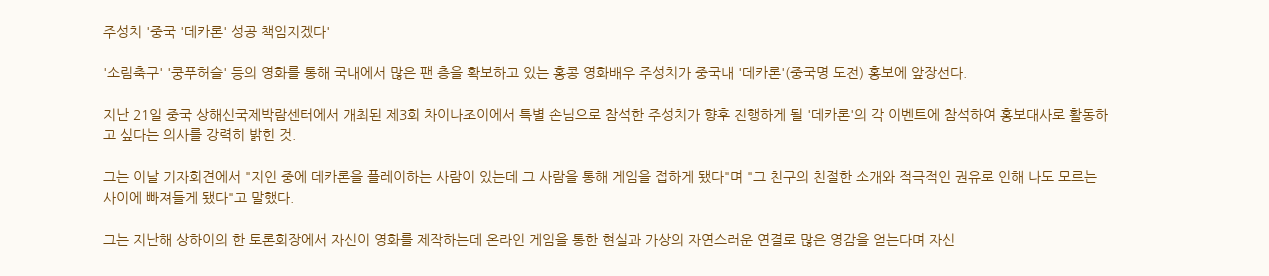주성치 '중국 '데카론' 성공 책임지겠다'

'소림축구' '쿵푸허슬' 등의 영화를 통해 국내에서 많은 팬 층을 확보하고 있는 홍콩 영화배우 주성치가 중국내 '데카론'(중국명 도전) 홍보에 앞장선다.

지난 21일 중국 상해신국제박람센터에서 개최된 제3회 차이나조이에서 특별 손님으로 참석한 주성치가 향후 진행하게 될 '데카론'의 각 이벤트에 참석하여 홍보대사로 활동하고 싶다는 의사를 강력히 밝힌 것.

그는 이날 기자회견에서 "지인 중에 데카론을 플레이하는 사람이 있는데 그 사람을 통해 게임을 접하게 됐다"며 "그 친구의 친절한 소개와 적극적인 권유로 인해 나도 모르는 사이에 빠져들게 됐다"고 말했다.

그는 지난해 상하이의 한 토론회장에서 자신이 영화를 제작하는데 온라인 게임을 통한 현실과 가상의 자연스러운 연결로 많은 영감을 얻는다며 자신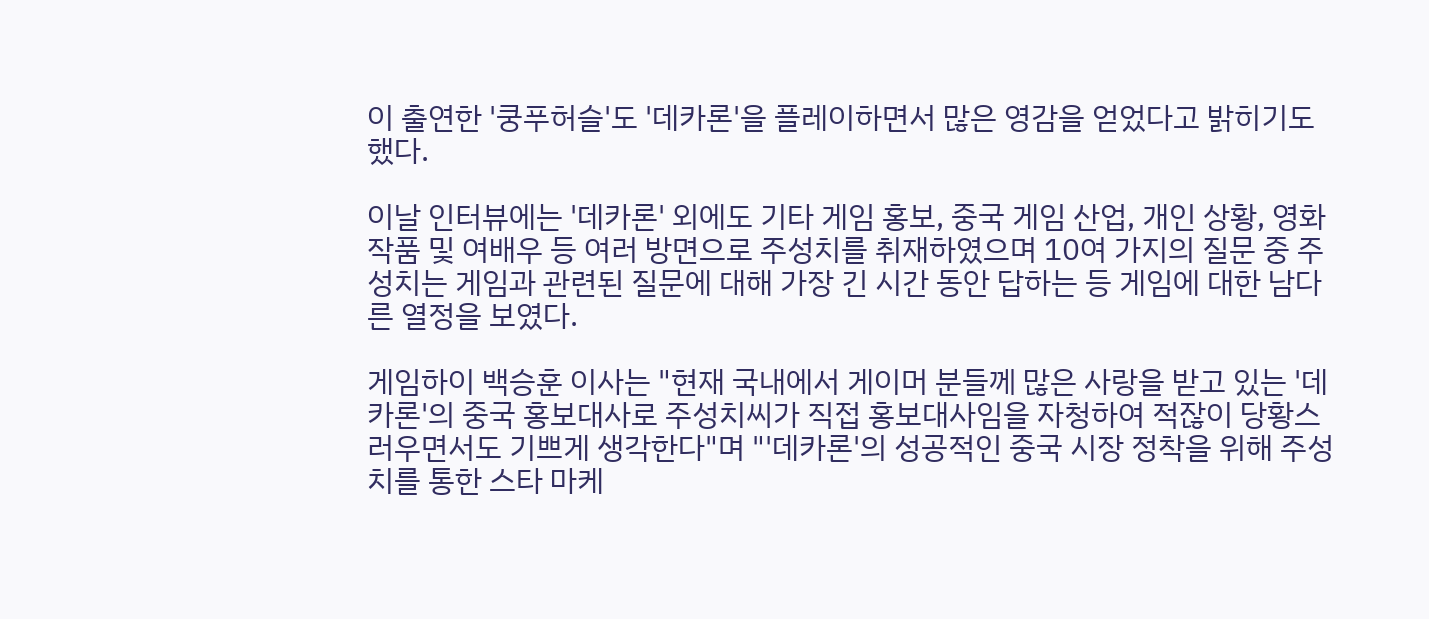이 출연한 '쿵푸허슬'도 '데카론'을 플레이하면서 많은 영감을 얻었다고 밝히기도 했다.

이날 인터뷰에는 '데카론' 외에도 기타 게임 홍보, 중국 게임 산업, 개인 상황, 영화 작품 및 여배우 등 여러 방면으로 주성치를 취재하였으며 10여 가지의 질문 중 주성치는 게임과 관련된 질문에 대해 가장 긴 시간 동안 답하는 등 게임에 대한 남다른 열정을 보였다.

게임하이 백승훈 이사는 "현재 국내에서 게이머 분들께 많은 사랑을 받고 있는 '데카론'의 중국 홍보대사로 주성치씨가 직접 홍보대사임을 자청하여 적잖이 당황스러우면서도 기쁘게 생각한다"며 "'데카론'의 성공적인 중국 시장 정착을 위해 주성치를 통한 스타 마케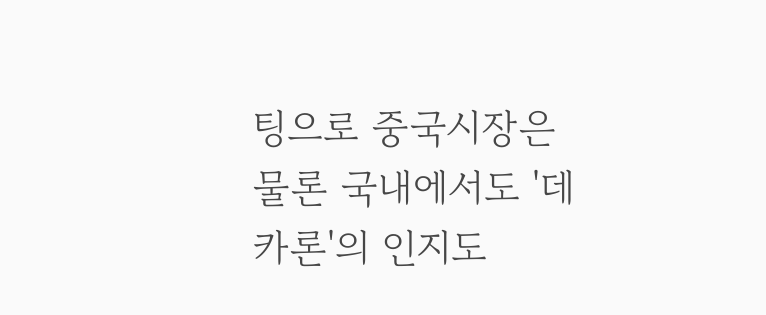팅으로 중국시장은 물론 국내에서도 '데카론'의 인지도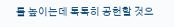를 높이는데 톡톡히 공헌할 것으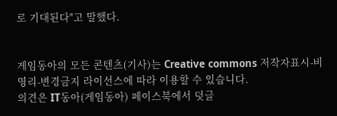로 기대된다"고 말했다.


게임동아의 모든 콘텐츠(기사)는 Creative commons 저작자표시-비영리-변경금지 라이선스에 따라 이용할 수 있습니다.
의견은 IT동아(게임동아) 페이스북에서 덧글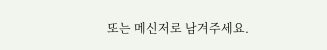또는 메신저로 남겨주세요.